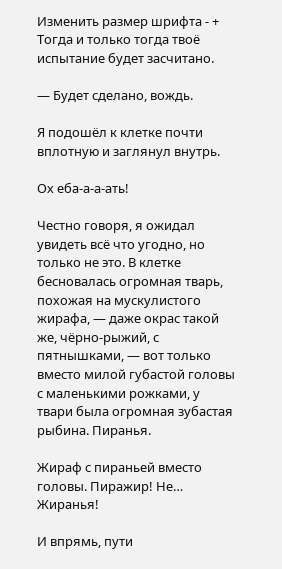Изменить размер шрифта - +
Тогда и только тогда твоё испытание будет засчитано.

— Будет сделано, вождь.

Я подошёл к клетке почти вплотную и заглянул внутрь.

Ох еба-а-а-ать!

Честно говоря, я ожидал увидеть всё что угодно, но только не это. В клетке бесновалась огромная тварь, похожая на мускулистого жирафа, — даже окрас такой же, чёрно-рыжий, с пятнышками, — вот только вместо милой губастой головы с маленькими рожками, у твари была огромная зубастая рыбина. Пиранья.

Жираф с пираньей вместо головы. Пиражир! Не… Жиранья!

И впрямь, пути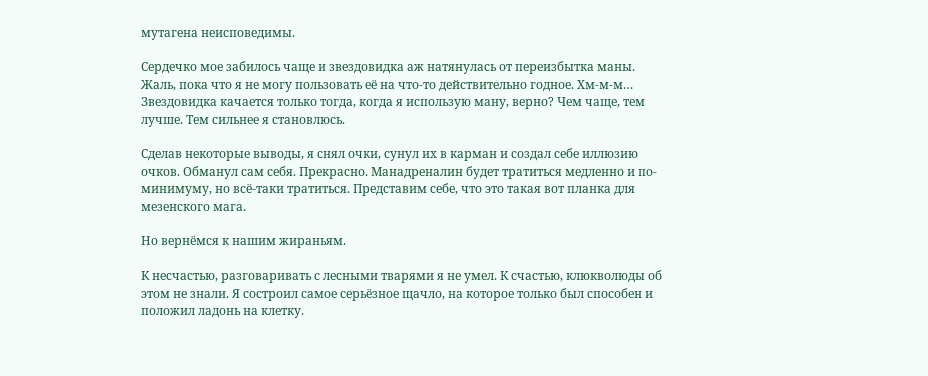мутагена неисповедимы.

Сердечко мое забилось чаще и звездовидка аж натянулась от переизбытка маны. Жаль, пока что я не могу пользовать её на что-то действительно годное. Хм-м-м… Звездовидка качается только тогда, когда я использую ману, верно? Чем чаще, тем лучше. Тем сильнее я становлюсь.

Сделав некоторые выводы, я снял очки, сунул их в карман и создал себе иллюзию очков. Обманул сам себя. Прекрасно. Манадреналин будет тратиться медленно и по-минимуму, но всё-таки тратиться. Представим себе, что это такая вот планка для мезенского мага.

Но вернёмся к нашим жираньям.

К несчастью, разговаривать с лесными тварями я не умел. К счастью, клюкволюды об этом не знали. Я состроил самое серьёзное щачло, на которое только был способен и положил ладонь на клетку.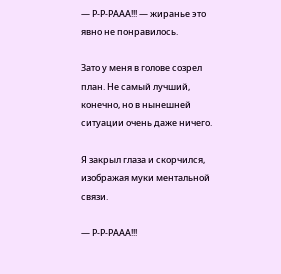— Р-Р-РААА!!! — жиранье это явно не понравилось.

Зато у меня в голове созрел план. Не самый лучший, конечно, но в нынешней ситуации очень даже ничего.

Я закрыл глаза и скорчился, изображая муки ментальной связи.

— Р-Р-РААА!!!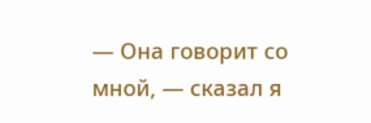— Она говорит со мной, — сказал я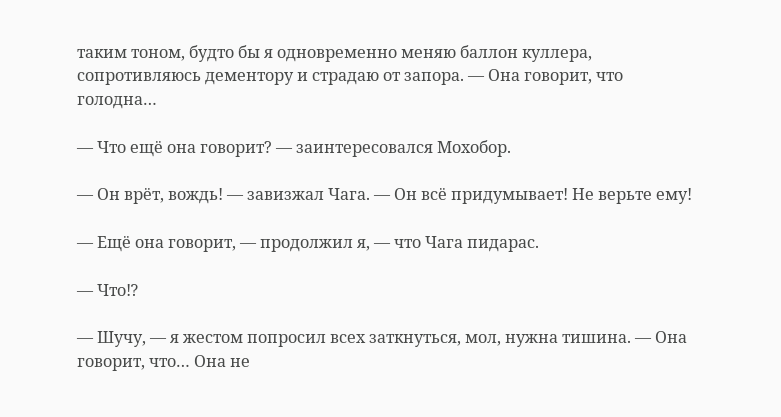таким тоном, будто бы я одновременно меняю баллон куллера, сопротивляюсь дементору и страдаю от запора. — Она говорит, что голодна…

— Что ещё она говорит? — заинтересовался Мохобор.

— Он врёт, вождь! — завизжал Чага. — Он всё придумывает! Не верьте ему!

— Ещё она говорит, — продолжил я, — что Чага пидарас.

— Что⁉

— Шучу, — я жестом попросил всех заткнуться, мол, нужна тишина. — Она говорит, что… Она не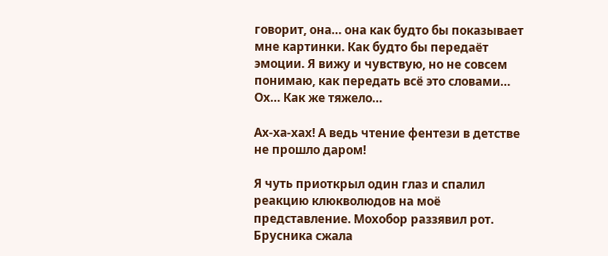говорит, она… она как будто бы показывает мне картинки. Как будто бы передаёт эмоции. Я вижу и чувствую, но не совсем понимаю, как передать всё это словами… Ох… Как же тяжело…

Ах-ха-хах! А ведь чтение фентези в детстве не прошло даром!

Я чуть приоткрыл один глаз и спалил реакцию клюкволюдов на моё представление. Мохобор раззявил рот. Брусника сжала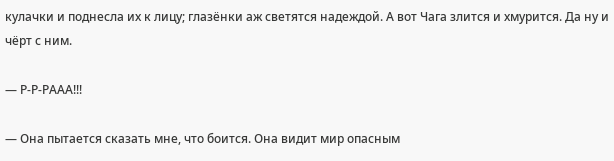кулачки и поднесла их к лицу; глазёнки аж светятся надеждой. А вот Чага злится и хмурится. Да ну и чёрт с ним.

— Р-Р-РААА!!!

— Она пытается сказать мне, что боится. Она видит мир опасным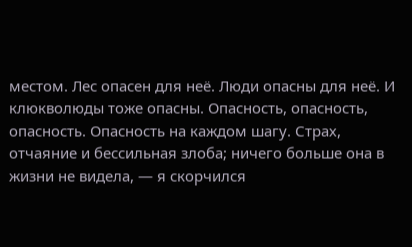местом. Лес опасен для неё. Люди опасны для неё. И клюкволюды тоже опасны. Опасность, опасность, опасность. Опасность на каждом шагу. Страх, отчаяние и бессильная злоба; ничего больше она в жизни не видела, — я скорчился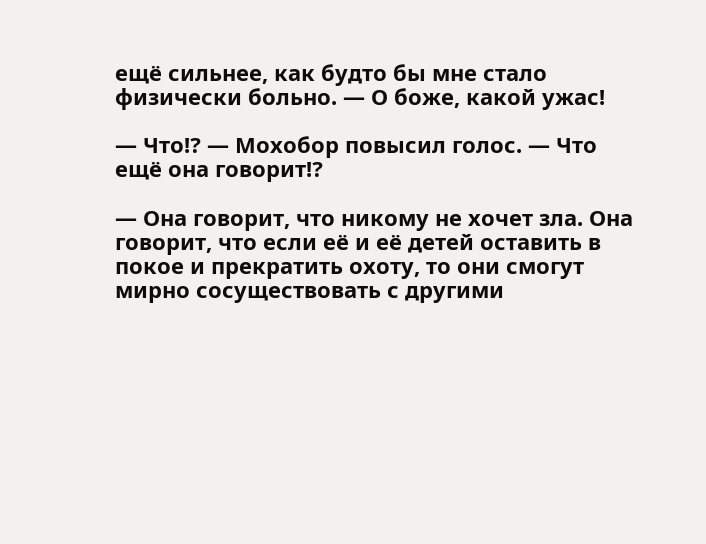ещё сильнее, как будто бы мне стало физически больно. — О боже, какой ужас!

— Что⁉ — Мохобор повысил голос. — Что ещё она говорит⁉

— Она говорит, что никому не хочет зла. Она говорит, что если её и её детей оставить в покое и прекратить охоту, то они смогут мирно сосуществовать с другими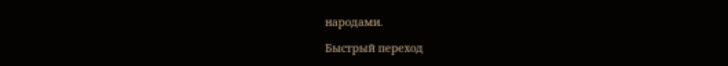народами.

Быстрый переход